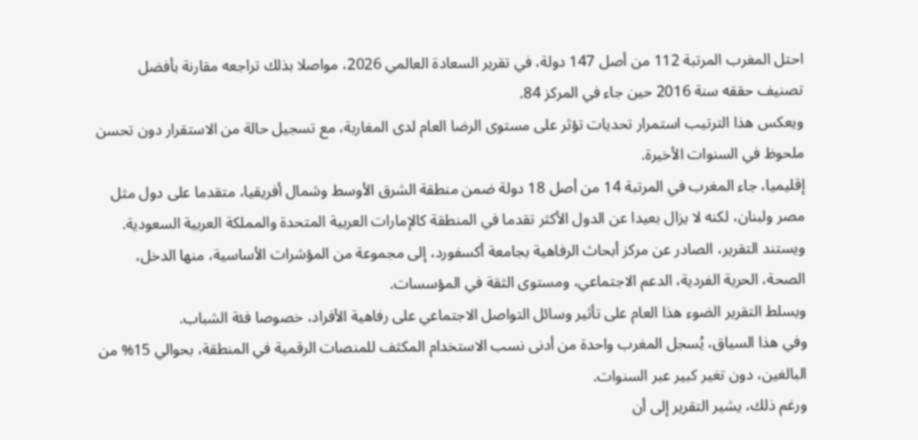احتل المغرب المرتبة 112 من أصل 147 دولة، في تقرير السعادة العالمي 2026، مواصلا بذلك تراجعه مقارنة بأفضل تصنيف حققه سنة 2016 حين جاء في المركز 84.
ويعكس هذا الترتيب استمرار تحديات تؤثر على مستوى الرضا العام لدى المغاربة، مع تسجيل حالة من الاستقرار دون تحسن ملحوظ في السنوات الأخيرة.
إقليميا، جاء المغرب في المرتبة 14 من أصل 18 دولة ضمن منطقة الشرق الأوسط وشمال أفريقيا، متقدما على دول مثل مصر ولبنان، لكنه لا يزال بعيدا عن الدول الأكثر تقدما في المنطقة كالإمارات العربية المتحدة والمملكة العربية السعودية.
ويستند التقرير، الصادر عن مركز أبحاث الرفاهية بجامعة أكسفورد، إلى مجموعة من المؤشرات الأساسية، منها الدخل، الصحة، الحرية الفردية، الدعم الاجتماعي، ومستوى الثقة في المؤسسات.
ويسلط التقرير الضوء هذا العام على تأثير وسائل التواصل الاجتماعي على رفاهية الأفراد، خصوصا فئة الشباب.
وفي هذا السياق، يُسجل المغرب واحدة من أدنى نسب الاستخدام المكثف للمنصات الرقمية في المنطقة، بحوالي 15% من البالغين، دون تغير كبير عبر السنوات.
ورغم ذلك، يشير التقرير إلى أن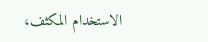الاستخدام المكثف،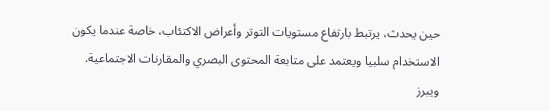حين يحدث، يرتبط بارتفاع مستويات التوتر وأعراض الاكتئاب، خاصة عندما يكون الاستخدام سلبيا ويعتمد على متابعة المحتوى البصري والمقارنات الاجتماعية.
ويبرز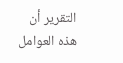التقرير أن هذه العوامل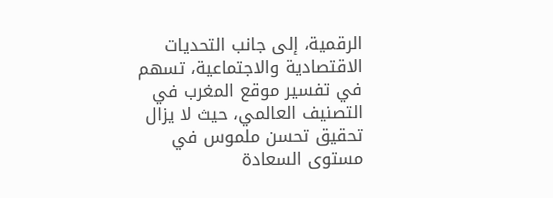الرقمية، إلى جانب التحديات الاقتصادية والاجتماعية، تسهم في تفسير موقع المغرب في التصنيف العالمي، حيث لا يزال تحقيق تحسن ملموس في مستوى السعادة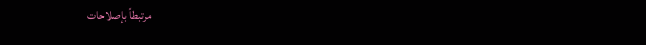مرتبطاً بإصلاحات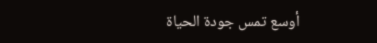أوسع تمس جودة الحياة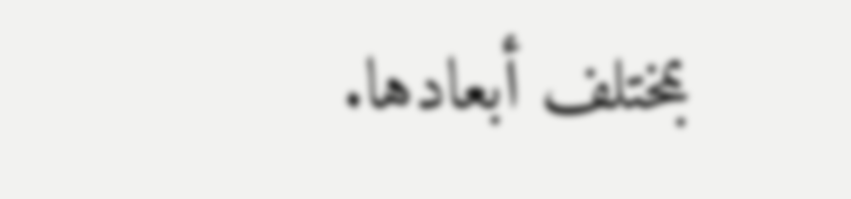بمختلف أبعادها.